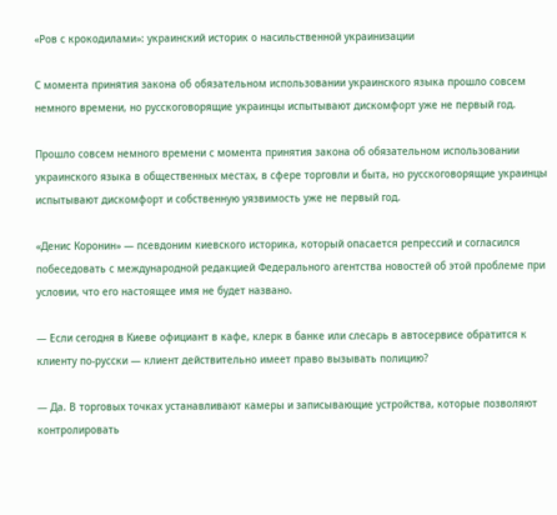«Ров с крокодилами»: украинский историк о насильственной украинизации

С момента принятия закона об обязательном использовании украинского языка прошло совсем немного времени, но русскоговорящие украинцы испытывают дискомфорт уже не первый год.

Прошло совсем немного времени с момента принятия закона об обязательном использовании украинского языка в общественных местах, в сфере торговли и быта, но русскоговорящие украинцы испытывают дискомфорт и собственную уязвимость уже не первый год.

«Денис Коронин» — псевдоним киевского историка, который опасается репрессий и согласился побеседовать с международной редакцией Федерального агентства новостей об этой проблеме при условии, что его настоящее имя не будет названо.

— Если сегодня в Киеве официант в кафе, клерк в банке или слесарь в автосервисе обратится к клиенту по‑русски — клиент действительно имеет право вызывать полицию?

— Да. В торговых точках устанавливают камеры и записывающие устройства, которые позволяют контролировать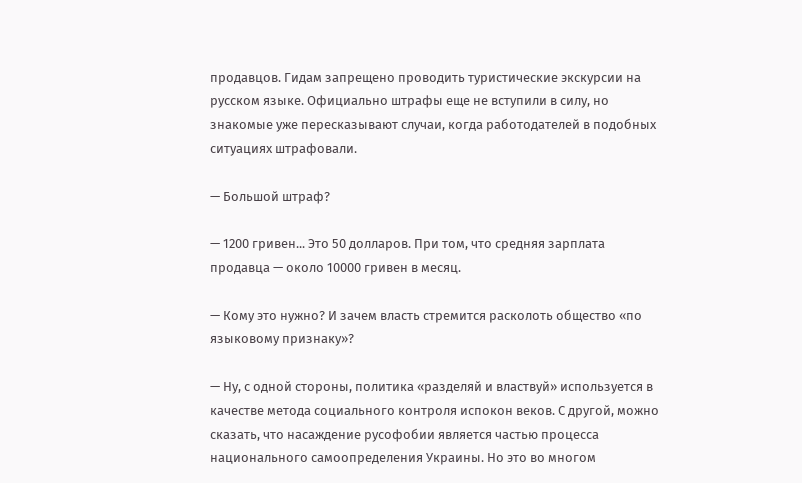продавцов. Гидам запрещено проводить туристические экскурсии на русском языке. Официально штрафы еще не вступили в силу, но знакомые уже пересказывают случаи, когда работодателей в подобных ситуациях штрафовали.

— Большой штраф?

— 1200 гривен... Это 50 долларов. При том, что средняя зарплата продавца — около 10000 гривен в месяц.

— Кому это нужно? И зачем власть стремится расколоть общество «по языковому признаку»?

— Ну, с одной стороны, политика «разделяй и властвуй» используется в качестве метода социального контроля испокон веков. С другой, можно сказать, что насаждение русофобии является частью процесса национального самоопределения Украины. Но это во многом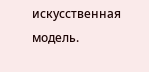искусственная модель.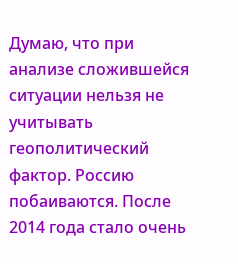Думаю, что при анализе сложившейся ситуации нельзя не учитывать геополитический фактор. Россию побаиваются. После 2014 года стало очень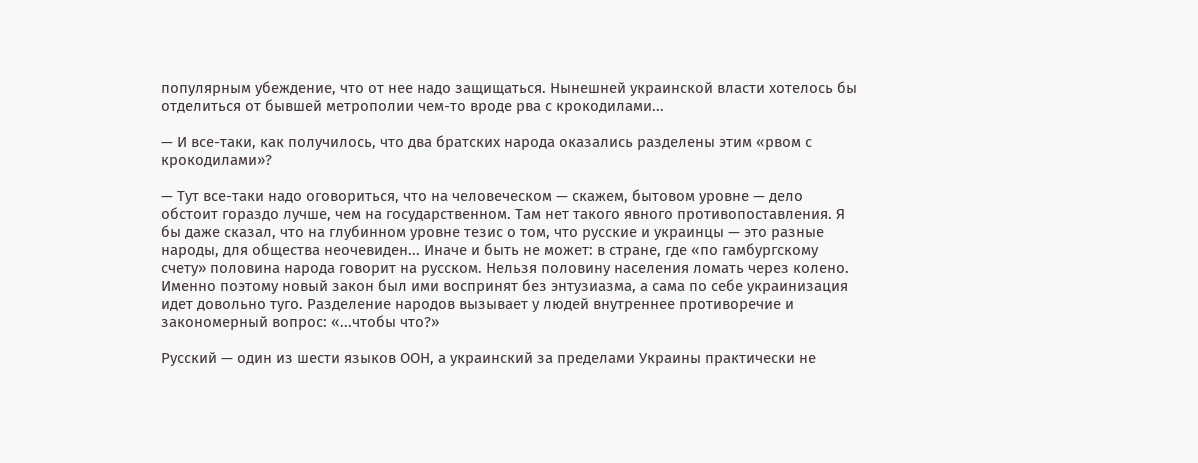популярным убеждение, что от нее надо защищаться. Нынешней украинской власти хотелось бы отделиться от бывшей метрополии чем-то вроде рва с крокодилами...

— И все-таки, как получилось, что два братских народа оказались разделены этим «рвом с крокодилами»?

— Тут все-таки надо оговориться, что на человеческом — скажем, бытовом уровне — дело обстоит гораздо лучше, чем на государственном. Там нет такого явного противопоставления. Я бы даже сказал, что на глубинном уровне тезис о том, что русские и украинцы — это разные народы, для общества неочевиден... Иначе и быть не может: в стране, где «по гамбургскому счету» половина народа говорит на русском. Нельзя половину населения ломать через колено. Именно поэтому новый закон был ими воспринят без энтузиазма, а сама по себе украинизация идет довольно туго. Разделение народов вызывает у людей внутреннее противоречие и закономерный вопрос: «...чтобы что?»

Русский — один из шести языков ООН, а украинский за пределами Украины практически не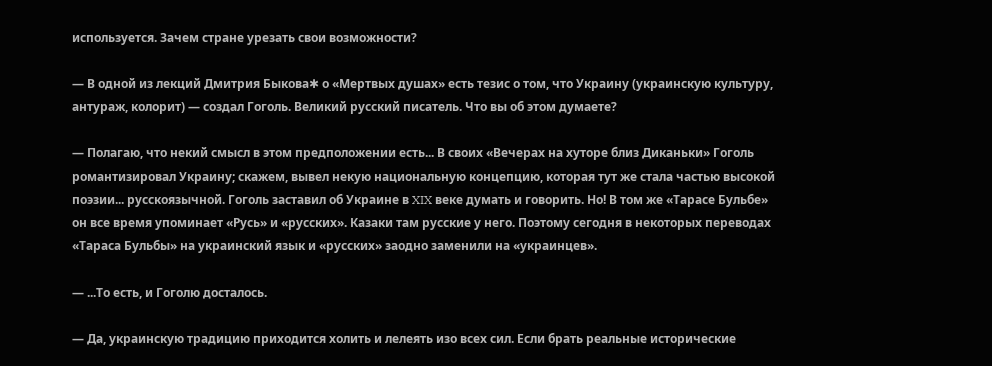используется. Зачем стране урезать свои возможности?

— В одной из лекций Дмитрия Быкова✱ о «Мертвых душах» есть тезис о том, что Украину (украинскую культуру, антураж, колорит) — создал Гоголь. Великий русский писатель. Что вы об этом думаете?

— Полагаю, что некий смысл в этом предположении есть... В своих «Вечерах на хуторе близ Диканьки» Гоголь романтизировал Украину; скажем, вывел некую национальную концепцию, которая тут же стала частью высокой поэзии... русскоязычной. Гоголь заставил об Украине в XIX веке думать и говорить. Но! В том же «Тарасе Бульбе» он все время упоминает «Русь» и «русских». Казаки там русские у него. Поэтому сегодня в некоторых переводах «Тараса Бульбы» на украинский язык и «русских» заодно заменили на «украинцев».

— ...То есть, и Гоголю досталось.

— Да, украинскую традицию приходится холить и лелеять изо всех сил. Если брать реальные исторические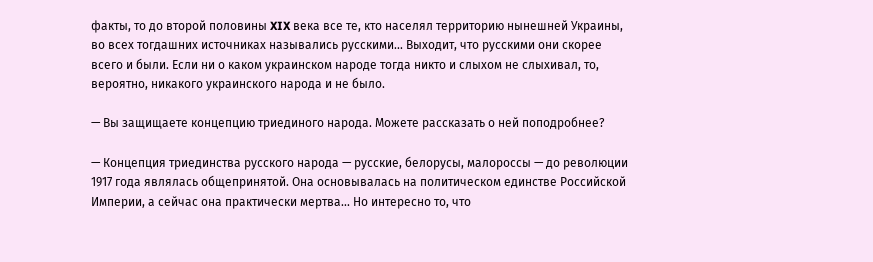факты, то до второй половины XIX века все те, кто населял территорию нынешней Украины, во всех тогдашних источниках назывались русскими... Выходит, что русскими они скорее всего и были. Если ни о каком украинском народе тогда никто и слыхом не слыхивал, то, вероятно, никакого украинского народа и не было.

— Вы защищаете концепцию триединого народа. Можете рассказать о ней поподробнее?

— Концепция триединства русского народа — русские, белорусы, малороссы — до революции 1917 года являлась общепринятой. Она основывалась на политическом единстве Российской Империи, а сейчас она практически мертва... Но интересно то, что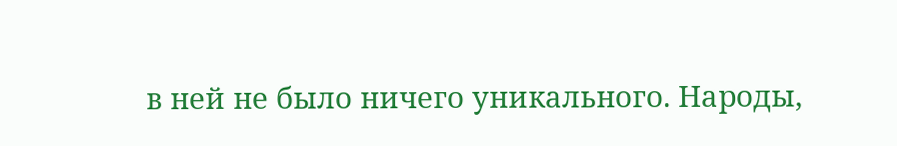в ней не было ничего уникального. Народы,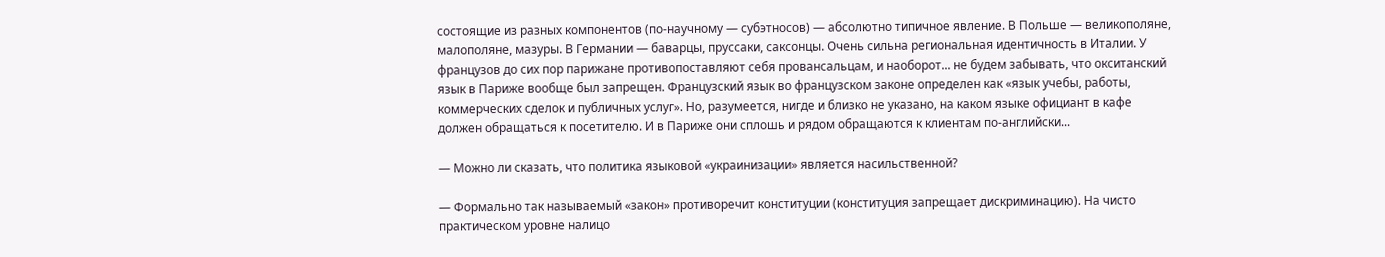состоящие из разных компонентов (по-научному — субэтносов) — абсолютно типичное явление. В Польше — великополяне, малополяне, мазуры. В Германии — баварцы, пруссаки, саксонцы. Очень сильна региональная идентичность в Италии. У французов до сих пор парижане противопоставляют себя провансальцам, и наоборот... не будем забывать, что окситанский язык в Париже вообще был запрещен. Французский язык во французском законе определен как «язык учебы, работы, коммерческих сделок и публичных услуг». Но, разумеется, нигде и близко не указано, на каком языке официант в кафе должен обращаться к посетителю. И в Париже они сплошь и рядом обращаются к клиентам по-английски...

— Можно ли сказать, что политика языковой «украинизации» является насильственной?

— Формально так называемый «закон» противоречит конституции (конституция запрещает дискриминацию). На чисто практическом уровне налицо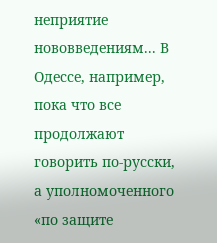неприятие нововведениям... В Одессе, например, пока что все продолжают говорить по-русски, а уполномоченного «по защите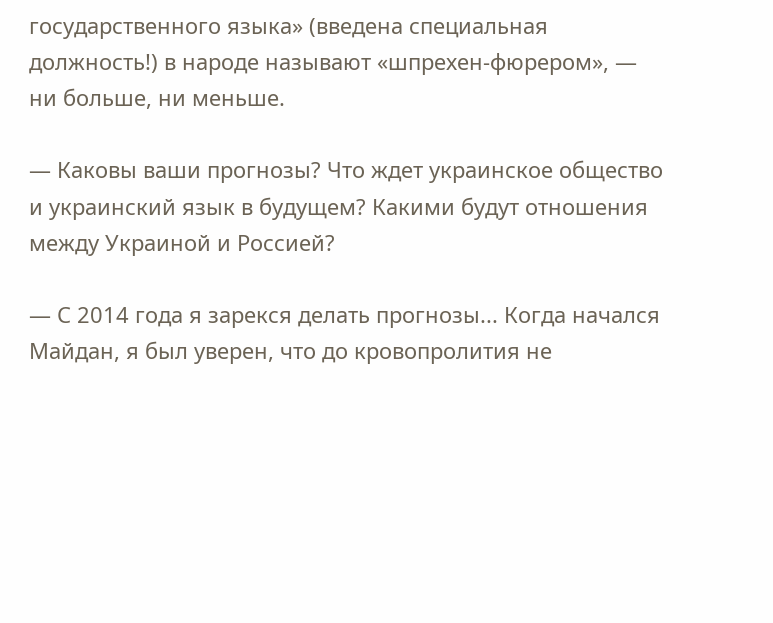государственного языка» (введена специальная должность!) в народе называют «шпрехен-фюрером», — ни больше, ни меньше.

— Каковы ваши прогнозы? Что ждет украинское общество и украинский язык в будущем? Какими будут отношения между Украиной и Россией?

— С 2014 года я зарекся делать прогнозы... Когда начался Майдан, я был уверен, что до кровопролития не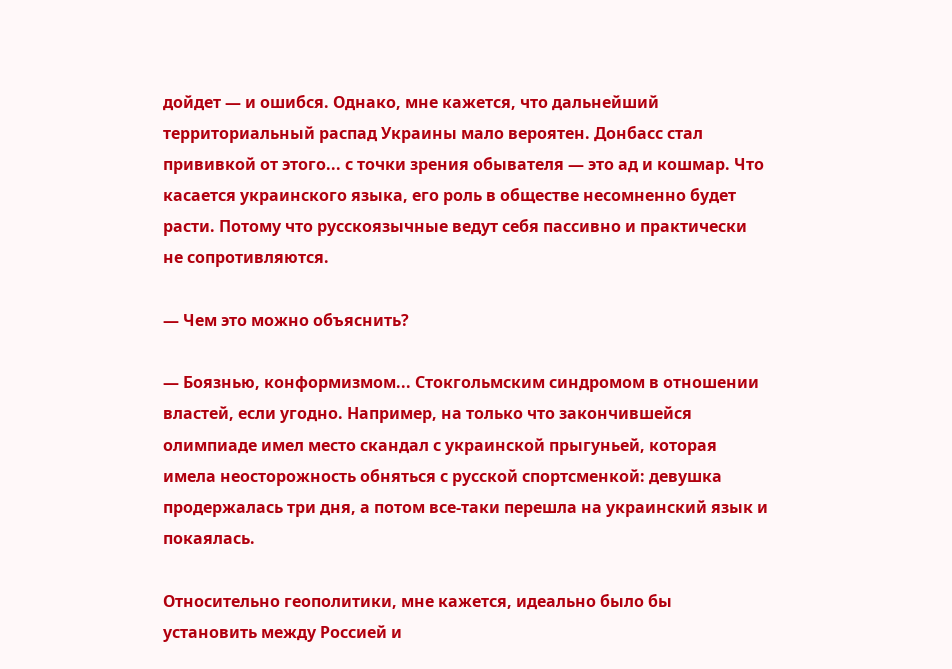дойдет — и ошибся. Однако, мне кажется, что дальнейший территориальный распад Украины мало вероятен. Донбасс стал прививкой от этого... с точки зрения обывателя — это ад и кошмар. Что касается украинского языка, его роль в обществе несомненно будет расти. Потому что русскоязычные ведут себя пассивно и практически не сопротивляются.

— Чем это можно объяснить?

— Боязнью, конформизмом... Стокгольмским синдромом в отношении властей, если угодно. Например, на только что закончившейся олимпиаде имел место скандал с украинской прыгуньей, которая имела неосторожность обняться с русской спортсменкой: девушка продержалась три дня, а потом все-таки перешла на украинский язык и покаялась.

Относительно геополитики, мне кажется, идеально было бы установить между Россией и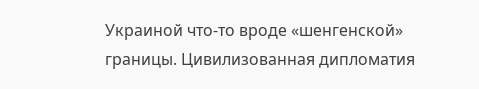Украиной что-то вроде «шенгенской» границы. Цивилизованная дипломатия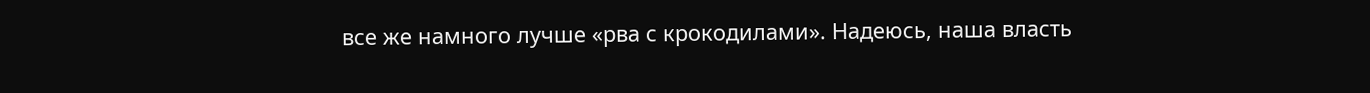все же намного лучше «рва с крокодилами». Надеюсь, наша власть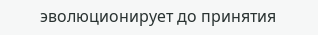эволюционирует до принятия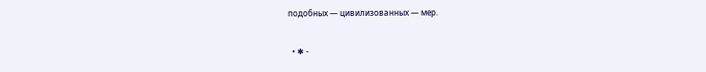подобных — цивилизованных — мер.

  • ✱ -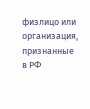физлицо или организация, признанные в РФ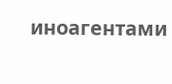иноагентами